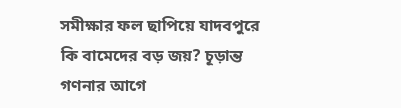সমীক্ষার ফল ছাপিয়ে যাদবপুরে কি বামেদের বড় জয়? চূড়ান্ত গণনার আগে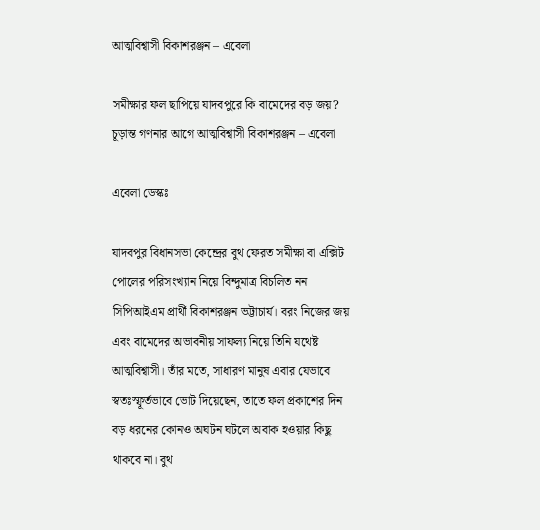আত্মবিশ্বাসী বিকাশরঞ্জন – এবেলা

সমীক্ষার ফল ছাপিয়ে যাদবপুরে কি বামেদের বড় জয়? চূড়ান্ত গণনার আগে আত্মবিশ্বাসী বিকাশরঞ্জন – এবেলা

এবেলা ডেস্কঃ

যাদবপুর বিধানসভা কেন্দ্রের বুথ ফেরত সমীক্ষা বা এক্সিট পোলের পরিসংখ্যান নিয়ে বিন্দুমাত্র বিচলিত নন সিপিআইএম প্রার্থী বিকাশরঞ্জন ভট্টাচার্য। বরং নিজের জয় এবং বামেদের অভাবনীয় সাফল্য নিয়ে তিনি যথেষ্ট আত্মবিশ্বাসী। তাঁর মতে, সাধারণ মানুষ এবার যেভাবে স্বতঃস্ফূর্তভাবে ভোট দিয়েছেন, তাতে ফল প্রকাশের দিন বড় ধরনের কোনও অঘটন ঘটলে অবাক হওয়ার কিছু থাকবে না। বুথ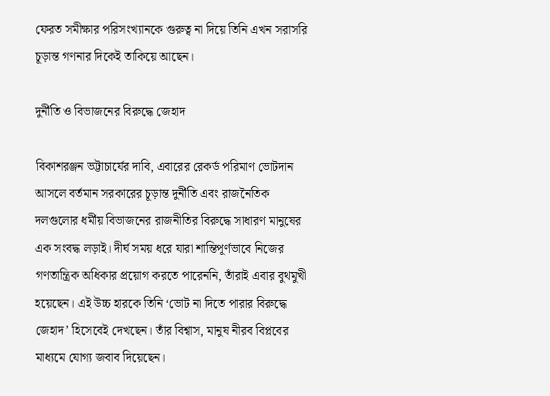ফেরত সমীক্ষার পরিসংখ্যানকে গুরুত্ব না দিয়ে তিনি এখন সরাসরি চূড়ান্ত গণনার দিকেই তাকিয়ে আছেন।

দুর্নীতি ও বিভাজনের বিরুদ্ধে জেহাদ

বিকাশরঞ্জন ভট্টাচার্যের দাবি, এবারের রেকর্ড পরিমাণ ভোটদান আসলে বর্তমান সরকারের চূড়ান্ত দুর্নীতি এবং রাজনৈতিক দলগুলোর ধর্মীয় বিভাজনের রাজনীতির বিরুদ্ধে সাধারণ মানুষের এক সংবদ্ধ লড়াই। দীর্ঘ সময় ধরে যারা শান্তিপূর্ণভাবে নিজের গণতান্ত্রিক অধিকার প্রয়োগ করতে পারেননি, তাঁরাই এবার বুথমুখী হয়েছেন। এই উচ্চ হারকে তিনি ‘ভোট না দিতে পারার বিরুদ্ধে জেহাদ’ হিসেবেই দেখছেন। তাঁর বিশ্বাস, মানুষ নীরব বিপ্লবের মাধ্যমে যোগ্য জবাব দিয়েছেন।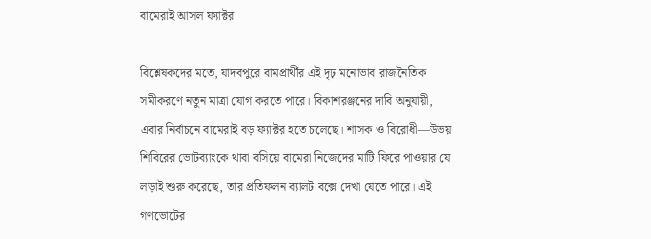বামেরাই আসল ফ্যাক্টর

বিশ্লেষকদের মতে, যাদবপুরে বামপ্রার্থীর এই দৃঢ় মনোভাব রাজনৈতিক সমীকরণে নতুন মাত্রা যোগ করতে পারে। বিকাশরঞ্জনের দাবি অনুযায়ী, এবার নির্বাচনে বামেরাই বড় ফ্যাক্টর হতে চলেছে। শাসক ও বিরোধী—উভয় শিবিরের ভোটব্যাংকে থাবা বসিয়ে বামেরা নিজেদের মাটি ফিরে পাওয়ার যে লড়াই শুরু করেছে, তার প্রতিফলন ব্যালট বক্সে দেখা যেতে পারে। এই গণভোটের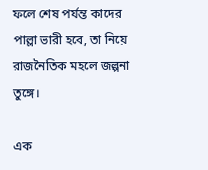ফলে শেষ পর্যন্ত কাদের পাল্লা ভারী হবে, তা নিয়ে রাজনৈতিক মহলে জল্পনা তুঙ্গে।

এক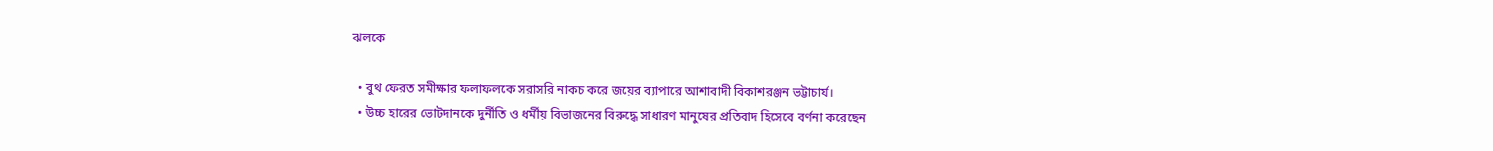ঝলকে

  • বুথ ফেরত সমীক্ষার ফলাফলকে সরাসরি নাকচ করে জয়ের ব্যাপারে আশাবাদী বিকাশরঞ্জন ভট্টাচার্য।
  • উচ্চ হারের ভোটদানকে দুর্নীতি ও ধর্মীয় বিভাজনের বিরুদ্ধে সাধারণ মানুষের প্রতিবাদ হিসেবে বর্ণনা করেছেন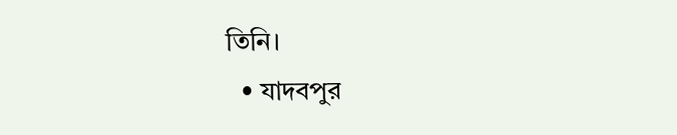তিনি।
  • যাদবপুর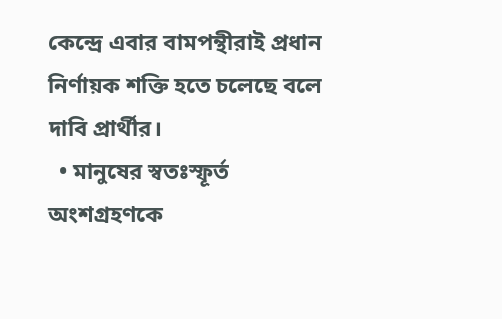কেন্দ্রে এবার বামপন্থীরাই প্রধান নির্ণায়ক শক্তি হতে চলেছে বলে দাবি প্রার্থীর।
  • মানুষের স্বতঃস্ফূর্ত অংশগ্রহণকে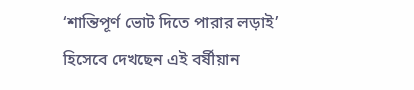‘শান্তিপূর্ণ ভোট দিতে পারার লড়াই’ হিসেবে দেখছেন এই বর্ষীয়ান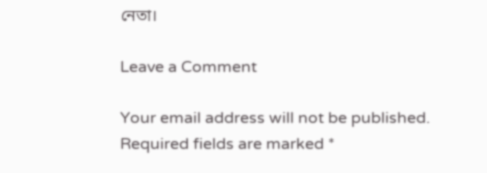নেতা।

Leave a Comment

Your email address will not be published. Required fields are marked *